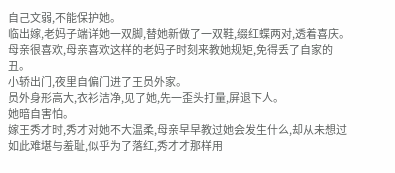自己文弱,不能保护她。
临出嫁,老妈子端详她一双脚,替她新做了一双鞋,缀红蝶两对,透着喜庆。
母亲很喜欢,母亲喜欢这样的老妈子时刻来教她规矩,免得丢了自家的丑。
小轿出门,夜里自偏门进了王员外家。
员外身形高大,衣衫洁净,见了她,先一歪头打量,屏退下人。
她暗自害怕。
嫁王秀才时,秀才对她不大温柔,母亲早早教过她会发生什么,却从未想过如此难堪与羞耻,似乎为了落红,秀才才那样用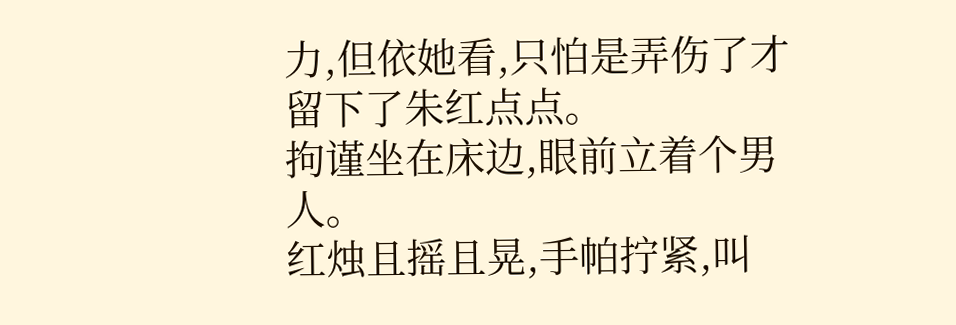力,但依她看,只怕是弄伤了才留下了朱红点点。
拘谨坐在床边,眼前立着个男人。
红烛且摇且晃,手帕拧紧,叫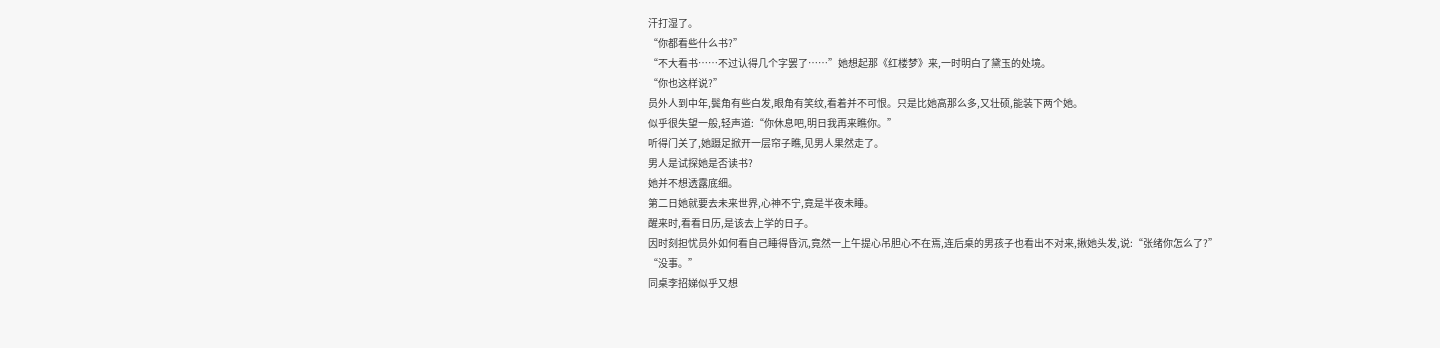汗打湿了。
“你都看些什么书?”
“不大看书……不过认得几个字罢了……”她想起那《红楼梦》来,一时明白了黛玉的处境。
“你也这样说?”
员外人到中年,鬓角有些白发,眼角有笑纹,看着并不可恨。只是比她高那么多,又壮硕,能装下两个她。
似乎很失望一般,轻声道:“你休息吧,明日我再来瞧你。”
听得门关了,她蹑足掀开一层帘子瞧,见男人果然走了。
男人是试探她是否读书?
她并不想透露底细。
第二日她就要去未来世界,心神不宁,竟是半夜未睡。
醒来时,看看日历,是该去上学的日子。
因时刻担忧员外如何看自己睡得昏沉,竟然一上午提心吊胆心不在焉,连后桌的男孩子也看出不对来,揪她头发,说:“张绪你怎么了?”
“没事。”
同桌李招娣似乎又想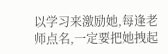以学习来激励她,每逢老师点名,一定要把她拽起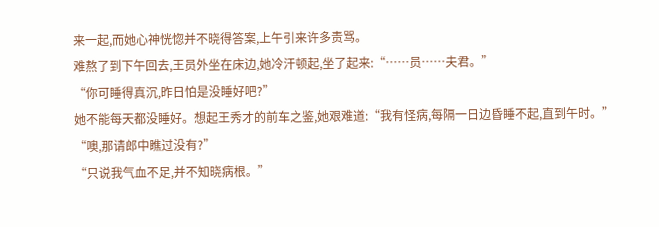来一起,而她心神恍惚并不晓得答案,上午引来许多责骂。
难熬了到下午回去,王员外坐在床边,她冷汗顿起,坐了起来:“……员……夫君。”
“你可睡得真沉,昨日怕是没睡好吧?”
她不能每天都没睡好。想起王秀才的前车之鉴,她艰难道:“我有怪病,每隔一日边昏睡不起,直到午时。”
“噢,那请郎中瞧过没有?”
“只说我气血不足,并不知晓病根。”